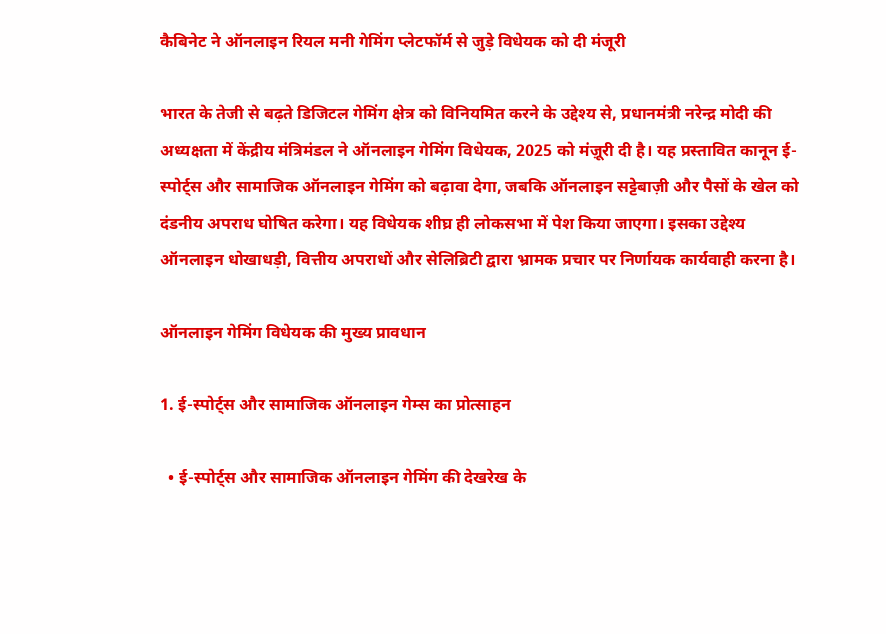कैबिनेट ने ऑनलाइन रियल मनी गेमिंग प्लेटफॉर्म से जुड़े विधेयक को दी मंजूरी

भारत के तेजी से बढ़ते डिजिटल गेमिंग क्षेत्र को विनियमित करने के उद्देश्य से, प्रधानमंत्री नरेन्द्र मोदी की अध्यक्षता में केंद्रीय मंत्रिमंडल ने ऑनलाइन गेमिंग विधेयक, 2025 को मंज़ूरी दी है। यह प्रस्तावित कानून ई-स्पोर्ट्स और सामाजिक ऑनलाइन गेमिंग को बढ़ावा देगा, जबकि ऑनलाइन सट्टेबाज़ी और पैसों के खेल को दंडनीय अपराध घोषित करेगा। यह विधेयक शीघ्र ही लोकसभा में पेश किया जाएगा। इसका उद्देश्य ऑनलाइन धोखाधड़ी, वित्तीय अपराधों और सेलिब्रिटी द्वारा भ्रामक प्रचार पर निर्णायक कार्यवाही करना है।

ऑनलाइन गेमिंग विधेयक की मुख्य प्रावधान

1. ई-स्पोर्ट्स और सामाजिक ऑनलाइन गेम्स का प्रोत्साहन

  • ई-स्पोर्ट्स और सामाजिक ऑनलाइन गेमिंग की देखरेख के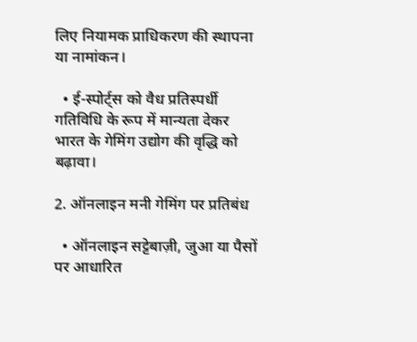लिए नियामक प्राधिकरण की स्थापना या नामांकन।

  • ई-स्पोर्ट्स को वैध प्रतिस्पर्धी गतिविधि के रूप में मान्यता देकर भारत के गेमिंग उद्योग की वृद्धि को बढ़ावा।

2. ऑनलाइन मनी गेमिंग पर प्रतिबंध

  • ऑनलाइन सट्टेबाज़ी, जुआ या पैसों पर आधारित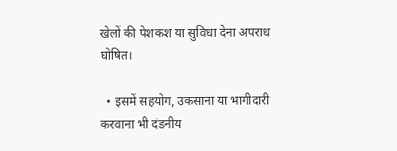खेलों की पेशकश या सुविधा देना अपराध घोषित।

  • इसमें सहयोग, उकसाना या भागीदारी करवाना भी दंडनीय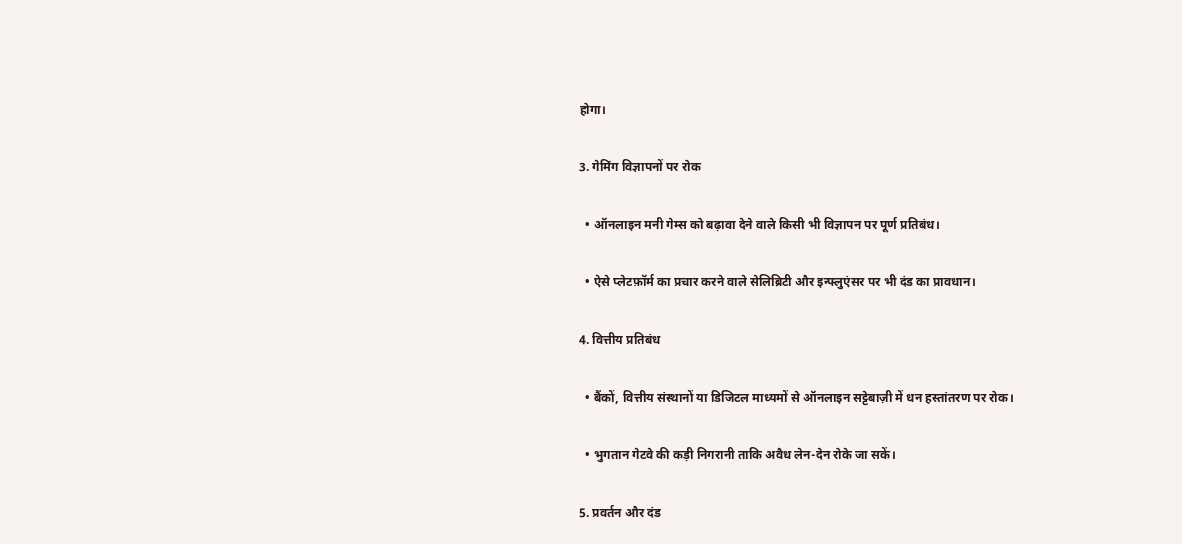होगा।

3. गेमिंग विज्ञापनों पर रोक

  • ऑनलाइन मनी गेम्स को बढ़ावा देने वाले किसी भी विज्ञापन पर पूर्ण प्रतिबंध।

  • ऐसे प्लेटफ़ॉर्म का प्रचार करने वाले सेलिब्रिटी और इन्फ्लुएंसर पर भी दंड का प्रावधान।

4. वित्तीय प्रतिबंध

  • बैंकों, वित्तीय संस्थानों या डिजिटल माध्यमों से ऑनलाइन सट्टेबाज़ी में धन हस्तांतरण पर रोक।

  • भुगतान गेटवे की कड़ी निगरानी ताकि अवैध लेन-देन रोके जा सकें।

5. प्रवर्तन और दंड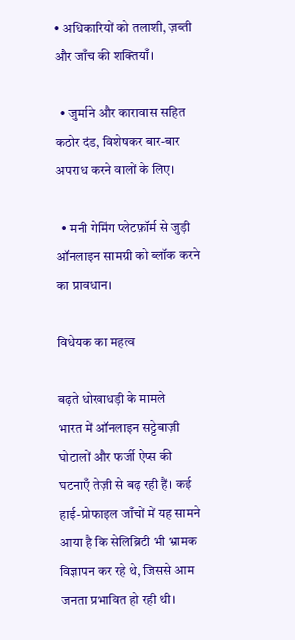• अधिकारियों को तलाशी, ज़ब्ती और जाँच की शक्तियाँ।

  • जुर्माने और कारावास सहित कठोर दंड, विशेषकर बार-बार अपराध करने वालों के लिए।

  • मनी गेमिंग प्लेटफ़ॉर्म से जुड़ी ऑनलाइन सामग्री को ब्लॉक करने का प्रावधान।

विधेयक का महत्व

बढ़ते धोखाधड़ी के मामले
भारत में ऑनलाइन सट्टेबाज़ी घोटालों और फर्जी ऐप्स की घटनाएँ तेज़ी से बढ़ रही हैं। कई हाई-प्रोफाइल जाँचों में यह सामने आया है कि सेलिब्रिटी भी भ्रामक विज्ञापन कर रहे थे, जिससे आम जनता प्रभावित हो रही थी।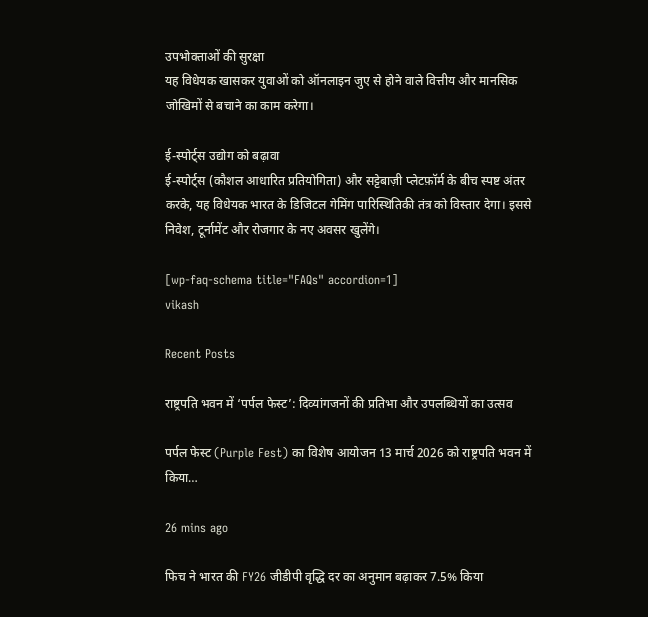उपभोक्ताओं की सुरक्षा
यह विधेयक खासकर युवाओं को ऑनलाइन जुए से होने वाले वित्तीय और मानसिक जोखिमों से बचाने का काम करेगा।

ई-स्पोर्ट्स उद्योग को बढ़ावा
ई-स्पोर्ट्स (कौशल आधारित प्रतियोगिता) और सट्टेबाज़ी प्लेटफ़ॉर्म के बीच स्पष्ट अंतर करके, यह विधेयक भारत के डिजिटल गेमिंग पारिस्थितिकी तंत्र को विस्तार देगा। इससे निवेश, टूर्नामेंट और रोजगार के नए अवसर खुलेंगे।

[wp-faq-schema title="FAQs" accordion=1]
vikash

Recent Posts

राष्ट्रपति भवन में ‘पर्पल फेस्ट’: दिव्यांगजनों की प्रतिभा और उपलब्धियों का उत्सव

पर्पल फेस्ट (Purple Fest) का विशेष आयोजन 13 मार्च 2026 को राष्ट्रपति भवन में किया…

26 mins ago

फिच ने भारत की FY26 जीडीपी वृद्धि दर का अनुमान बढ़ाकर 7.5% किया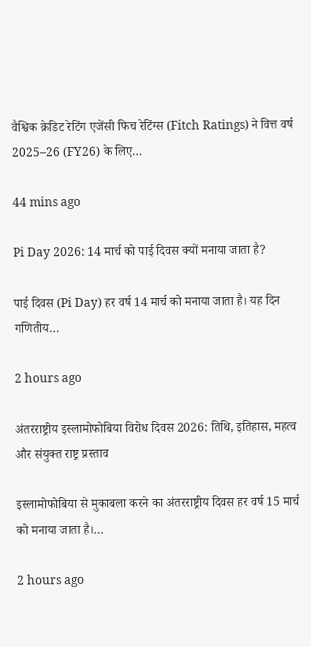वैश्विक क्रेडिट रेटिंग एजेंसी फिच रेटिंग्स (Fitch Ratings) ने वित्त वर्ष 2025–26 (FY26) के लिए…

44 mins ago

Pi Day 2026: 14 मार्च को पाई दिवस क्यों मनाया जाता है?

पाई दिवस (Pi Day) हर वर्ष 14 मार्च को मनाया जाता है। यह दिन गणितीय…

2 hours ago

अंतरराष्ट्रीय इस्लामोफोबिया विरोध दिवस 2026: तिथि, इतिहास, महत्व और संयुक्त राष्ट्र प्रस्ताव

इस्लामोफोबिया से मुकाबला करने का अंतरराष्ट्रीय दिवस हर वर्ष 15 मार्च को मनाया जाता है।…

2 hours ago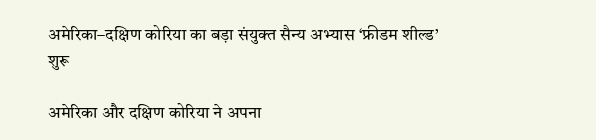अमेरिका–दक्षिण कोरिया का बड़ा संयुक्त सैन्य अभ्यास ‘फ्रीडम शील्ड’ शुरू

अमेरिका और दक्षिण कोरिया ने अपना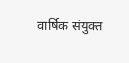वार्षिक संयुक्त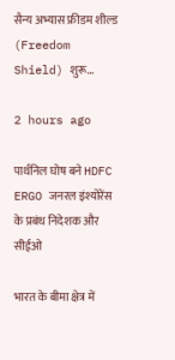सैन्य अभ्यास फ्रीडम शील्ड (Freedom Shield) शुरू…

2 hours ago

पार्थनिल घोष बने HDFC ERGO जनरल इंश्योरेंस के प्रबंध निदेशक और सीईओ

भारत के बीमा क्षेत्र में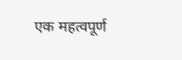एक महत्वपूर्ण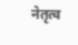नेतृत्व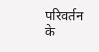परिवर्तन के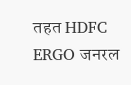तहत HDFC ERGO जनरल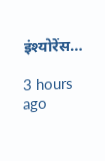इंश्योरेंस…

3 hours ago